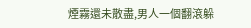煙霧還未散盡,男人一個翻滾躲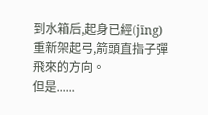到水箱后,起身已經(jīng)重新架起弓,箭頭直指子彈飛來的方向。
但是......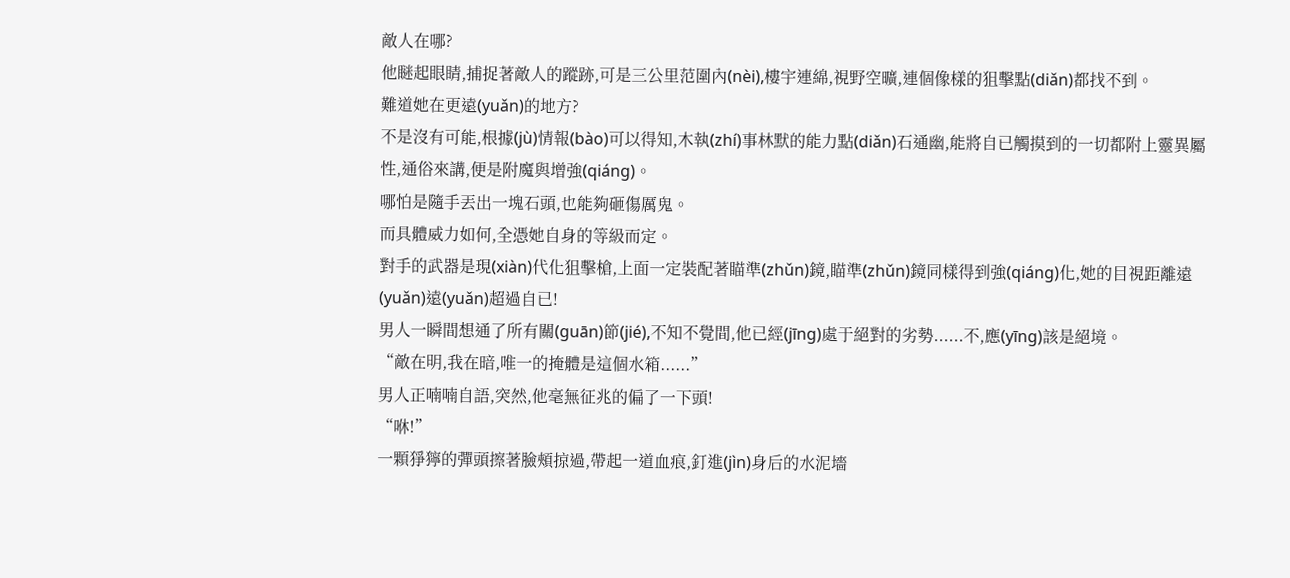敵人在哪?
他瞇起眼睛,捕捉著敵人的蹤跡,可是三公里范圍內(nèi),樓宇連綿,視野空曠,連個像樣的狙擊點(diǎn)都找不到。
難道她在更遠(yuǎn)的地方?
不是沒有可能,根據(jù)情報(bào)可以得知,木執(zhí)事林默的能力點(diǎn)石通幽,能將自已觸摸到的一切都附上靈異屬性,通俗來講,便是附魔與增強(qiáng)。
哪怕是隨手丟出一塊石頭,也能夠砸傷厲鬼。
而具體威力如何,全憑她自身的等級而定。
對手的武器是現(xiàn)代化狙擊槍,上面一定裝配著瞄準(zhǔn)鏡,瞄準(zhǔn)鏡同樣得到強(qiáng)化,她的目視距離遠(yuǎn)遠(yuǎn)超過自已!
男人一瞬間想通了所有關(guān)節(jié),不知不覺間,他已經(jīng)處于絕對的劣勢......不,應(yīng)該是絕境。
“敵在明,我在暗,唯一的掩體是這個水箱......”
男人正喃喃自語,突然,他毫無征兆的偏了一下頭!
“咻!”
一顆猙獰的彈頭擦著臉頰掠過,帶起一道血痕,釘進(jìn)身后的水泥墻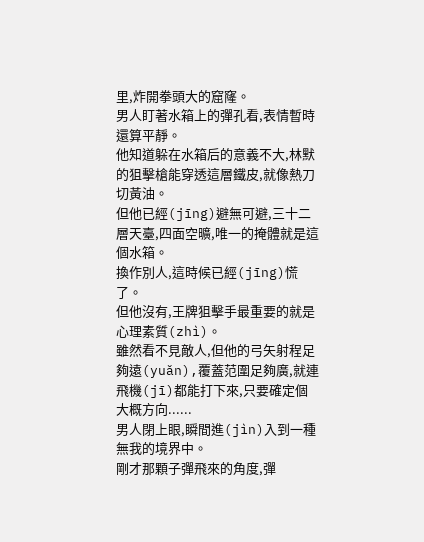里,炸開拳頭大的窟窿。
男人盯著水箱上的彈孔看,表情暫時還算平靜。
他知道躲在水箱后的意義不大,林默的狙擊槍能穿透這層鐵皮,就像熱刀切黃油。
但他已經(jīng)避無可避,三十二層天臺,四面空曠,唯一的掩體就是這個水箱。
換作別人,這時候已經(jīng)慌了。
但他沒有,王牌狙擊手最重要的就是心理素質(zhì)。
雖然看不見敵人,但他的弓矢射程足夠遠(yuǎn),覆蓋范圍足夠廣,就連飛機(jī)都能打下來,只要確定個大概方向......
男人閉上眼,瞬間進(jìn)入到一種無我的境界中。
剛才那顆子彈飛來的角度,彈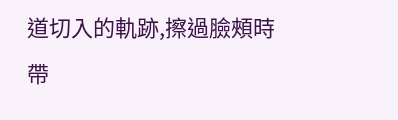道切入的軌跡,擦過臉頰時帶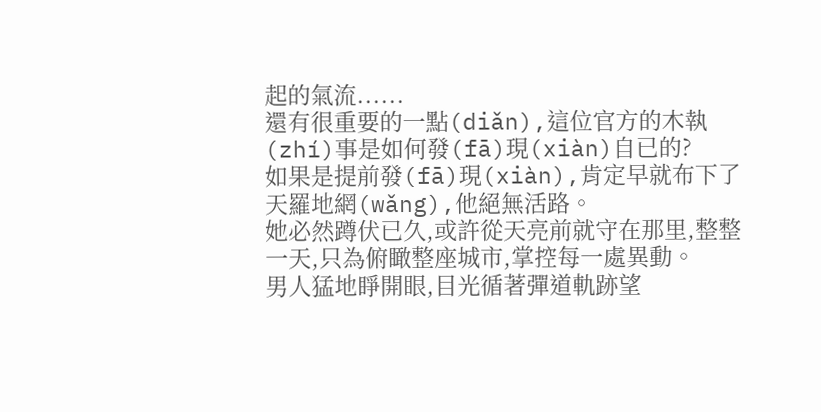起的氣流......
還有很重要的一點(diǎn),這位官方的木執(zhí)事是如何發(fā)現(xiàn)自已的?
如果是提前發(fā)現(xiàn),肯定早就布下了天羅地網(wǎng),他絕無活路。
她必然蹲伏已久,或許從天亮前就守在那里,整整一天,只為俯瞰整座城市,掌控每一處異動。
男人猛地睜開眼,目光循著彈道軌跡望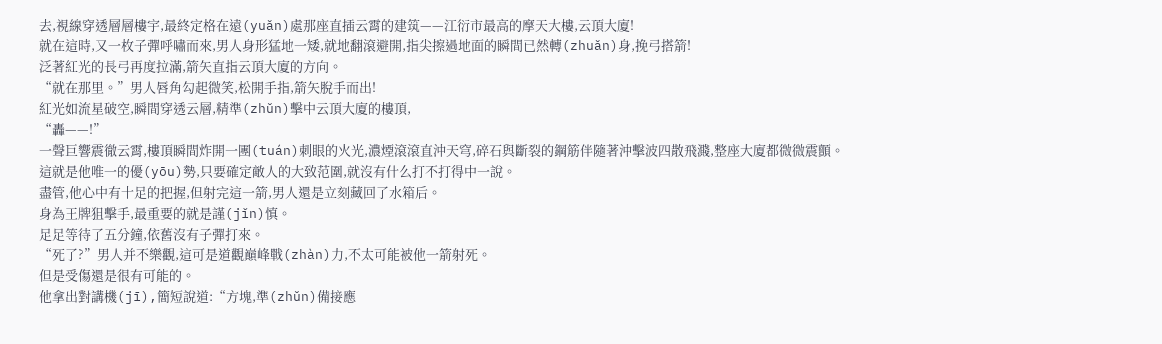去,視線穿透層層樓宇,最終定格在遠(yuǎn)處那座直插云霄的建筑——江衍市最高的摩天大樓,云頂大廈!
就在這時,又一枚子彈呼嘯而來,男人身形猛地一矮,就地翻滾避開,指尖擦過地面的瞬間已然轉(zhuǎn)身,挽弓搭箭!
泛著紅光的長弓再度拉滿,箭矢直指云頂大廈的方向。
“就在那里。”男人唇角勾起微笑,松開手指,箭矢脫手而出!
紅光如流星破空,瞬間穿透云層,精準(zhǔn)擊中云頂大廈的樓頂,
“轟——!”
一聲巨響震徹云霄,樓頂瞬間炸開一團(tuán)刺眼的火光,濃煙滾滾直沖天穹,碎石與斷裂的鋼筋伴隨著沖擊波四散飛濺,整座大廈都微微震顫。
這就是他唯一的優(yōu)勢,只要確定敵人的大致范圍,就沒有什么打不打得中一說。
盡管,他心中有十足的把握,但射完這一箭,男人還是立刻藏回了水箱后。
身為王牌狙擊手,最重要的就是謹(jǐn)慎。
足足等待了五分鐘,依舊沒有子彈打來。
“死了?”男人并不樂觀,這可是道觀巔峰戰(zhàn)力,不太可能被他一箭射死。
但是受傷還是很有可能的。
他拿出對講機(jī),簡短說道:“方塊,準(zhǔn)備接應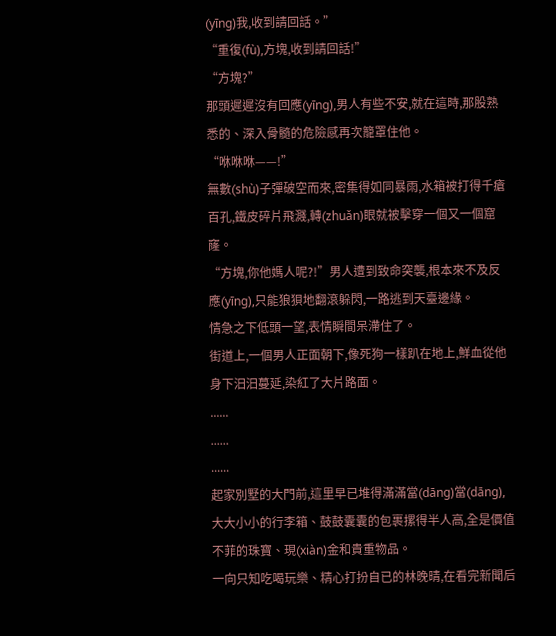(yīng)我,收到請回話。”
“重復(fù),方塊,收到請回話!”
“方塊?”
那頭遲遲沒有回應(yīng),男人有些不安,就在這時,那股熟悉的、深入骨髓的危險感再次籠罩住他。
“咻咻咻——!”
無數(shù)子彈破空而來,密集得如同暴雨,水箱被打得千瘡百孔,鐵皮碎片飛濺,轉(zhuǎn)眼就被擊穿一個又一個窟窿。
“方塊,你他媽人呢?!”男人遭到致命突襲,根本來不及反應(yīng),只能狼狽地翻滾躲閃,一路逃到天臺邊緣。
情急之下低頭一望,表情瞬間呆滯住了。
街道上,一個男人正面朝下,像死狗一樣趴在地上,鮮血從他身下汩汩蔓延,染紅了大片路面。
......
......
......
起家別墅的大門前,這里早已堆得滿滿當(dāng)當(dāng),大大小小的行李箱、鼓鼓囊囊的包裹摞得半人高,全是價值不菲的珠寶、現(xiàn)金和貴重物品。
一向只知吃喝玩樂、精心打扮自已的林晚晴,在看完新聞后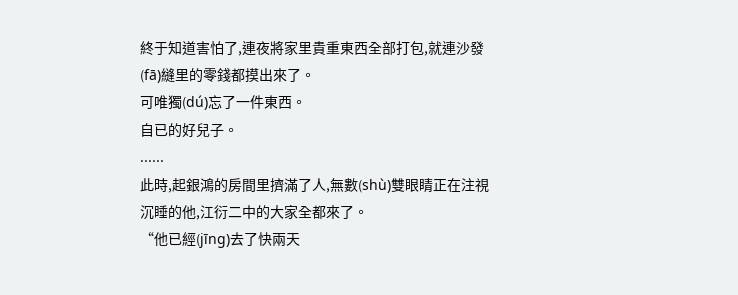終于知道害怕了,連夜將家里貴重東西全部打包,就連沙發(fā)縫里的零錢都摸出來了。
可唯獨(dú)忘了一件東西。
自已的好兒子。
......
此時,起銀鴻的房間里擠滿了人,無數(shù)雙眼睛正在注視沉睡的他,江衍二中的大家全都來了。
“他已經(jīng)去了快兩天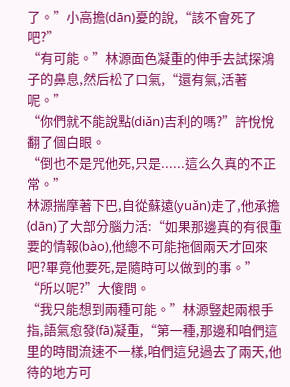了。”小高擔(dān)憂的說,“該不會死了吧?”
“有可能。”林源面色凝重的伸手去試探鴻子的鼻息,然后松了口氣,“還有氣,活著呢。”
“你們就不能說點(diǎn)吉利的嗎?”許悅悅翻了個白眼。
“倒也不是咒他死,只是......這么久真的不正常。”
林源揣摩著下巴,自從蘇遠(yuǎn)走了,他承擔(dān)了大部分腦力活:“如果那邊真的有很重要的情報(bào),他總不可能拖個兩天才回來吧?畢竟他要死,是隨時可以做到的事。”
“所以呢?”大傻問。
“我只能想到兩種可能。”林源豎起兩根手指,語氣愈發(fā)凝重,“第一種,那邊和咱們這里的時間流速不一樣,咱們這兒過去了兩天,他待的地方可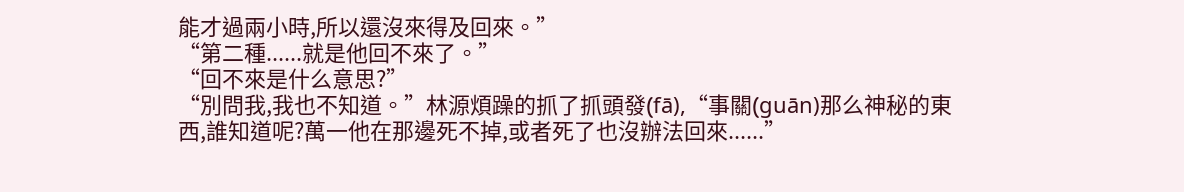能才過兩小時,所以還沒來得及回來。”
“第二種......就是他回不來了。”
“回不來是什么意思?”
“別問我,我也不知道。”林源煩躁的抓了抓頭發(fā),“事關(guān)那么神秘的東西,誰知道呢?萬一他在那邊死不掉,或者死了也沒辦法回來......”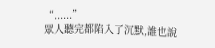“......”
眾人聽完都陷入了沉默,誰也說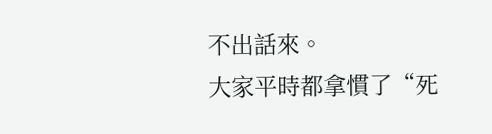不出話來。
大家平時都拿慣了“死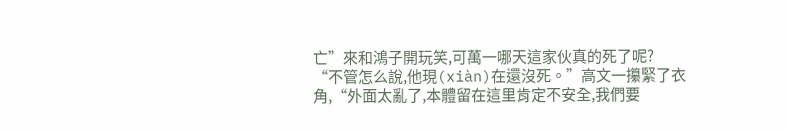亡”來和鴻子開玩笑,可萬一哪天這家伙真的死了呢?
“不管怎么說,他現(xiàn)在還沒死。”高文一攥緊了衣角,“外面太亂了,本體留在這里肯定不安全,我們要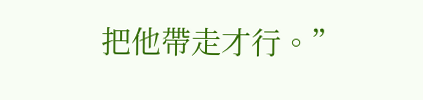把他帶走才行。”